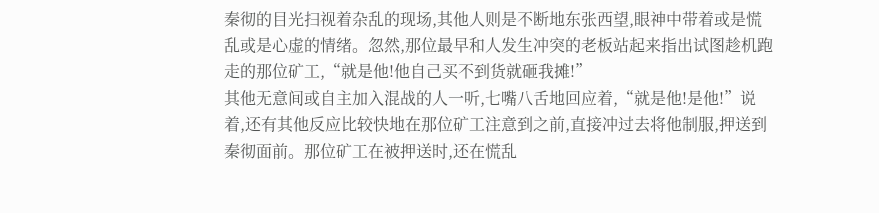秦彻的目光扫视着杂乱的现场,其他人则是不断地东张西望,眼神中带着或是慌乱或是心虚的情绪。忽然,那位最早和人发生冲突的老板站起来指出试图趁机跑走的那位矿工,“就是他!他自己买不到货就砸我摊!”
其他无意间或自主加入混战的人一听,七嘴八舌地回应着,“就是他!是他!”说着,还有其他反应比较快地在那位矿工注意到之前,直接冲过去将他制服,押送到秦彻面前。那位矿工在被押送时,还在慌乱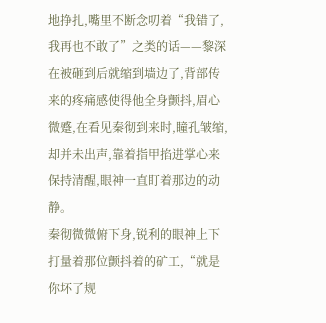地挣扎,嘴里不断念叨着“我错了,我再也不敢了”之类的话——黎深在被砸到后就缩到墙边了,背部传来的疼痛感使得他全身颤抖,眉心微蹙,在看见秦彻到来时,瞳孔皱缩,却并未出声,靠着指甲掐进掌心来保持清醒,眼神一直盯着那边的动静。
秦彻微微俯下身,锐利的眼神上下打量着那位颤抖着的矿工,“就是你坏了规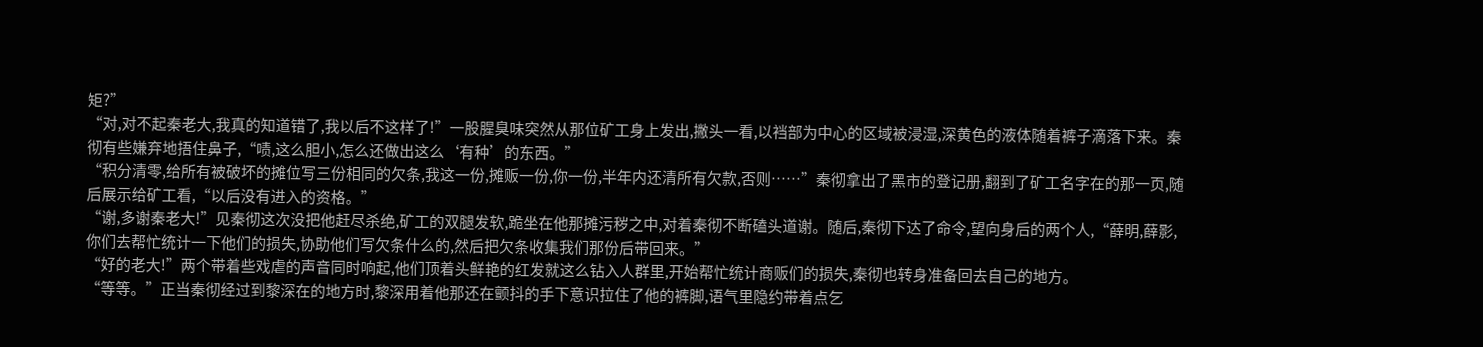矩?”
“对,对不起秦老大,我真的知道错了,我以后不这样了!”一股腥臭味突然从那位矿工身上发出,撇头一看,以裆部为中心的区域被浸湿,深黄色的液体随着裤子滴落下来。秦彻有些嫌弃地捂住鼻子,“啧,这么胆小,怎么还做出这么‘有种’的东西。”
“积分清零,给所有被破坏的摊位写三份相同的欠条,我这一份,摊贩一份,你一份,半年内还清所有欠款,否则……”秦彻拿出了黑市的登记册,翻到了矿工名字在的那一页,随后展示给矿工看,“以后没有进入的资格。”
“谢,多谢秦老大!”见秦彻这次没把他赶尽杀绝,矿工的双腿发软,跪坐在他那摊污秽之中,对着秦彻不断磕头道谢。随后,秦彻下达了命令,望向身后的两个人,“薛明,薛影,你们去帮忙统计一下他们的损失,协助他们写欠条什么的,然后把欠条收集我们那份后带回来。”
“好的老大!”两个带着些戏虐的声音同时响起,他们顶着头鲜艳的红发就这么钻入人群里,开始帮忙统计商贩们的损失,秦彻也转身准备回去自己的地方。
“等等。”正当秦彻经过到黎深在的地方时,黎深用着他那还在颤抖的手下意识拉住了他的裤脚,语气里隐约带着点乞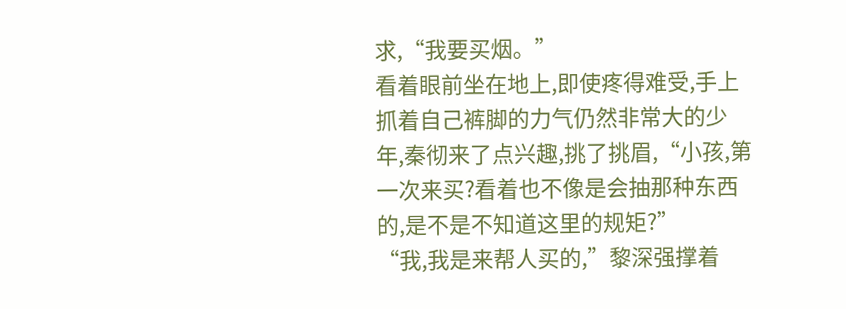求,“我要买烟。”
看着眼前坐在地上,即使疼得难受,手上抓着自己裤脚的力气仍然非常大的少年,秦彻来了点兴趣,挑了挑眉,“小孩,第一次来买?看着也不像是会抽那种东西的,是不是不知道这里的规矩?”
“我,我是来帮人买的,”黎深强撑着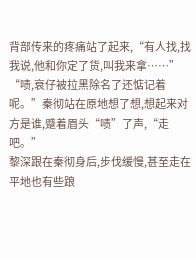背部传来的疼痛站了起来,“有人找,找我说,他和你定了货,叫我来拿……”
“啧,衰仔被拉黑除名了还惦记着呢。”秦彻站在原地想了想,想起来对方是谁,蹙着眉头“啧”了声,“走吧。”
黎深跟在秦彻身后,步伐缓慢,甚至走在平地也有些踉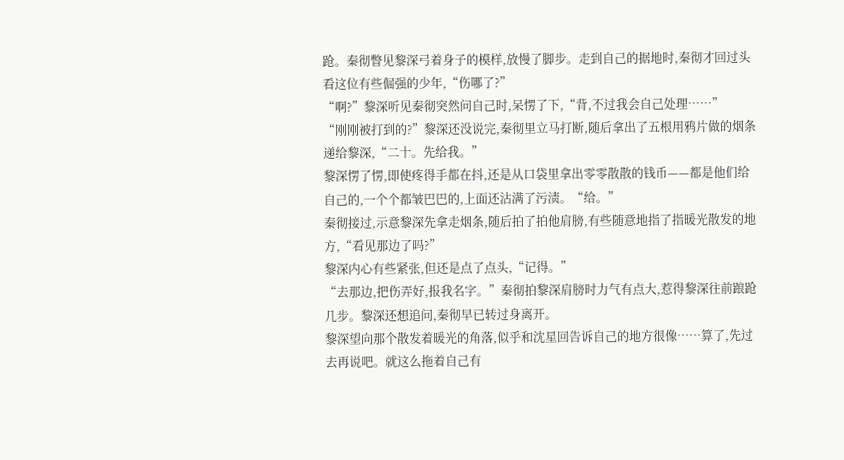跄。秦彻瞥见黎深弓着身子的模样,放慢了脚步。走到自己的据地时,秦彻才回过头看这位有些倔强的少年,“伤哪了?”
“啊?”黎深听见秦彻突然问自己时,呆愣了下,“背,不过我会自己处理……”
“刚刚被打到的?”黎深还没说完,秦彻里立马打断,随后拿出了五根用鸦片做的烟条递给黎深,“二十。先给我。”
黎深愣了愣,即使疼得手都在抖,还是从口袋里拿出零零散散的钱币——都是他们给自己的,一个个都皱巴巴的,上面还沾满了污渍。“给。”
秦彻接过,示意黎深先拿走烟条,随后拍了拍他肩膀,有些随意地指了指暖光散发的地方,“看见那边了吗?”
黎深内心有些紧张,但还是点了点头,“记得。”
“去那边,把伤弄好,报我名字。”秦彻拍黎深肩膀时力气有点大,惹得黎深往前踉跄几步。黎深还想追问,秦彻早已转过身离开。
黎深望向那个散发着暖光的角落,似乎和沈星回告诉自己的地方很像……算了,先过去再说吧。就这么拖着自己有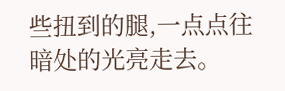些扭到的腿,一点点往暗处的光亮走去。